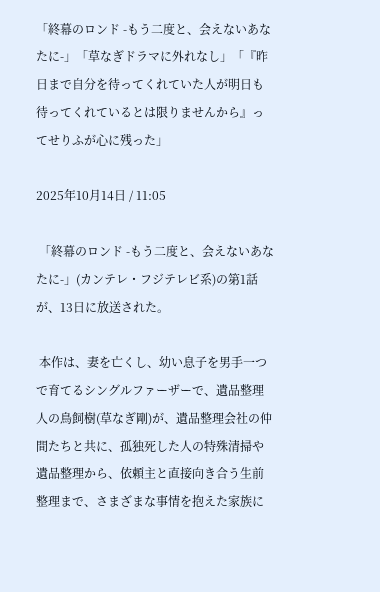「終幕のロンド -もう二度と、会えないあなたに-」「草なぎドラマに外れなし」「『昨日まで自分を待ってくれていた人が明日も待ってくれているとは限りませんから』ってせりふが心に残った」

2025年10月14日 / 11:05

 「終幕のロンド -もう二度と、会えないあなたに-」(カンテレ・フジテレビ系)の第1話が、13日に放送された。

 本作は、妻を亡くし、幼い息子を男手一つで育てるシングルファーザーで、遺品整理人の鳥飼樹(草なぎ剛)が、遺品整理会社の仲間たちと共に、孤独死した人の特殊清掃や遺品整理から、依頼主と直接向き合う生前整理まで、さまざまな事情を抱えた家族に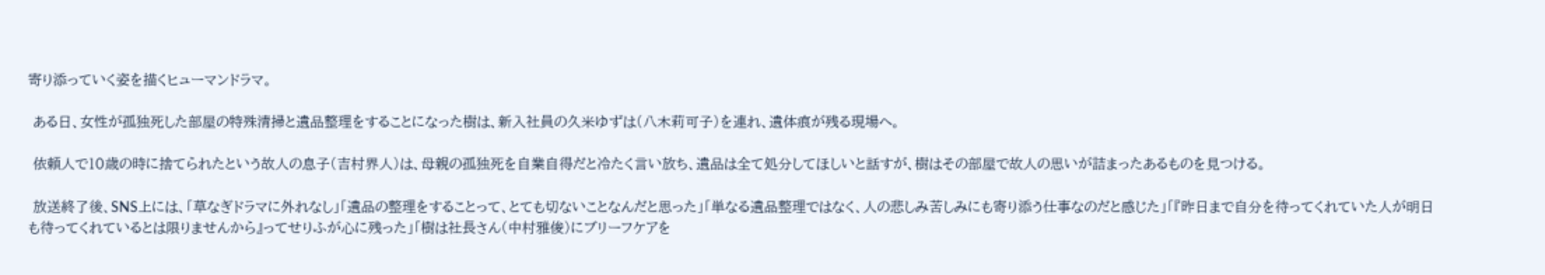寄り添っていく姿を描くヒューマンドラマ。

 ある日、女性が孤独死した部屋の特殊清掃と遺品整理をすることになった樹は、新入社員の久米ゆずは(八木莉可子)を連れ、遺体痕が残る現場へ。

 依頼人で10歳の時に捨てられたという故人の息子(吉村界人)は、母親の孤独死を自業自得だと冷たく言い放ち、遺品は全て処分してほしいと話すが、樹はその部屋で故人の思いが詰まったあるものを見つける。

 放送終了後、SNS上には、「草なぎドラマに外れなし」「遺品の整理をすることって、とても切ないことなんだと思った」「単なる遺品整理ではなく、人の悲しみ苦しみにも寄り添う仕事なのだと感じた」「『昨日まで自分を待ってくれていた人が明日も待ってくれているとは限りませんから』ってせりふが心に残った」「樹は社長さん(中村雅俊)にブリーフケアを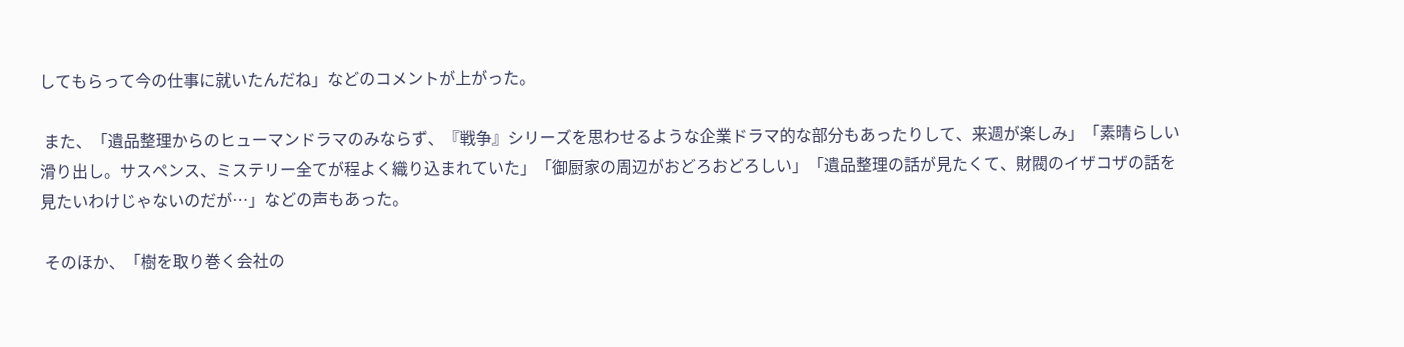してもらって今の仕事に就いたんだね」などのコメントが上がった。

 また、「遺品整理からのヒューマンドラマのみならず、『戦争』シリーズを思わせるような企業ドラマ的な部分もあったりして、来週が楽しみ」「素晴らしい滑り出し。サスペンス、ミステリー全てが程よく織り込まれていた」「御厨家の周辺がおどろおどろしい」「遺品整理の話が見たくて、財閥のイザコザの話を見たいわけじゃないのだが…」などの声もあった。

 そのほか、「樹を取り巻く会社の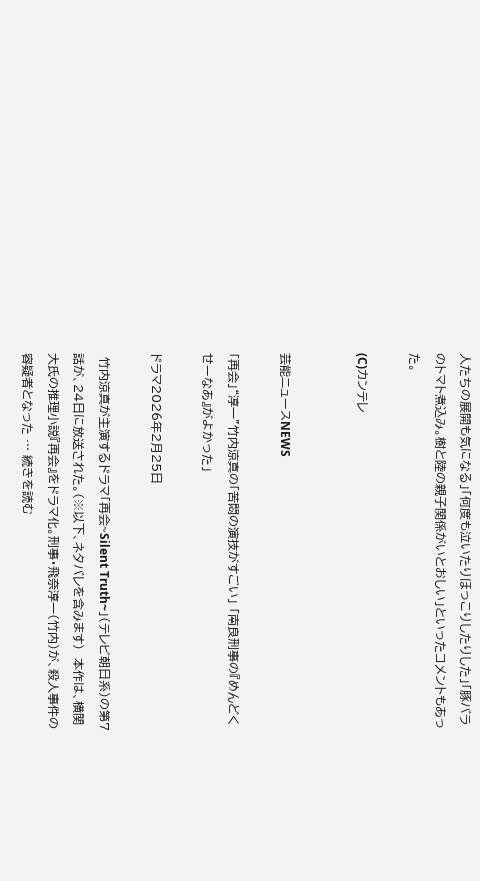人たちの展開も気になる」「何度も泣いたりほっこりしたりした」「豚バラのトマト煮込み。樹と陸の親子関係がいとおしい」といったコメントもあった。

(C)カンテレ


芸能ニュースNEWS

「再会」“淳一”竹内涼真の「苦悶の演技がすごい」 「南良刑事の『めんどくせーなあ』がよかった」

ドラマ2026年2月25日

 竹内涼真が主演するドラマ「再会~Silent Truth~」(テレビ朝日系)の第7話が、24日に放送された。(※以下、ネタバレを含みます)  本作は、横関大氏の推理小説『再会』をドラマ化。刑事・飛奈淳一(竹内)が、殺人事件の容疑者となった … 続きを読む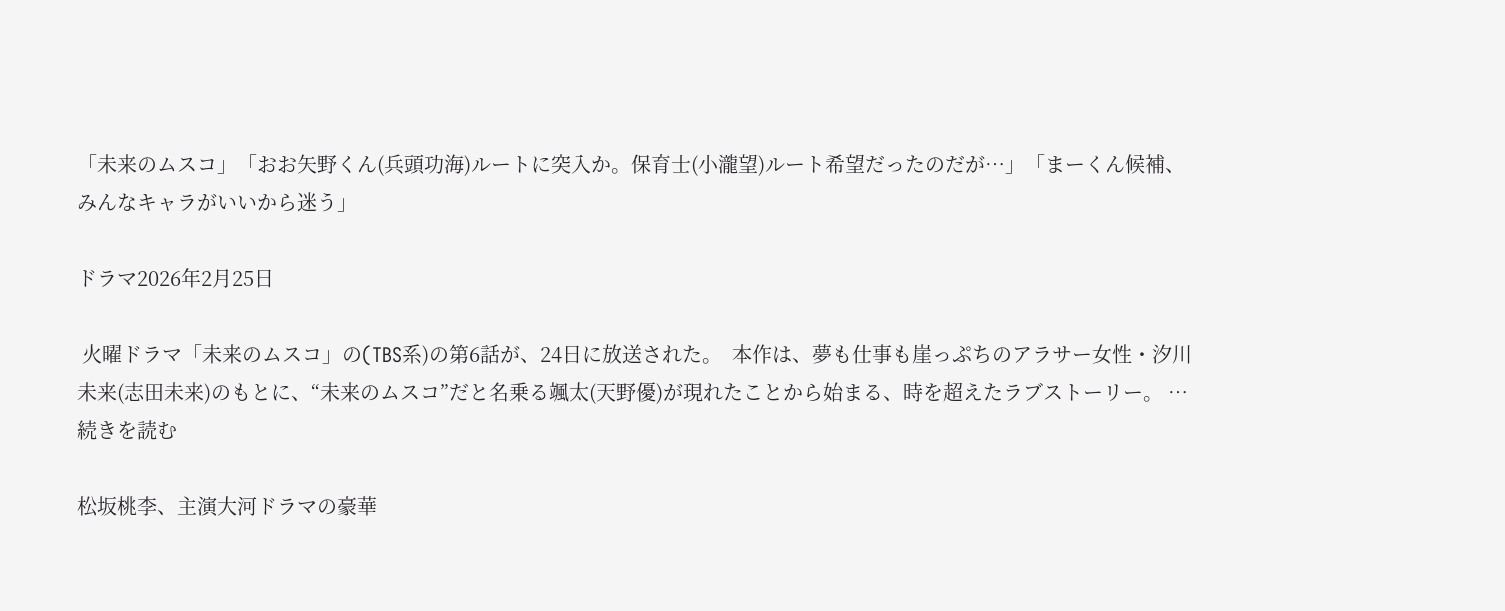「未来のムスコ」「おお矢野くん(兵頭功海)ルートに突入か。保育士(小瀧望)ルート希望だったのだが…」「まーくん候補、みんなキャラがいいから迷う」

ドラマ2026年2月25日

 火曜ドラマ「未来のムスコ」の(TBS系)の第6話が、24日に放送された。  本作は、夢も仕事も崖っぷちのアラサー女性・汐川未来(志田未来)のもとに、“未来のムスコ”だと名乗る颯太(天野優)が現れたことから始まる、時を超えたラブストーリー。 … 続きを読む

松坂桃李、主演大河ドラマの豪華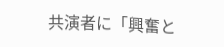共演者に「興奮と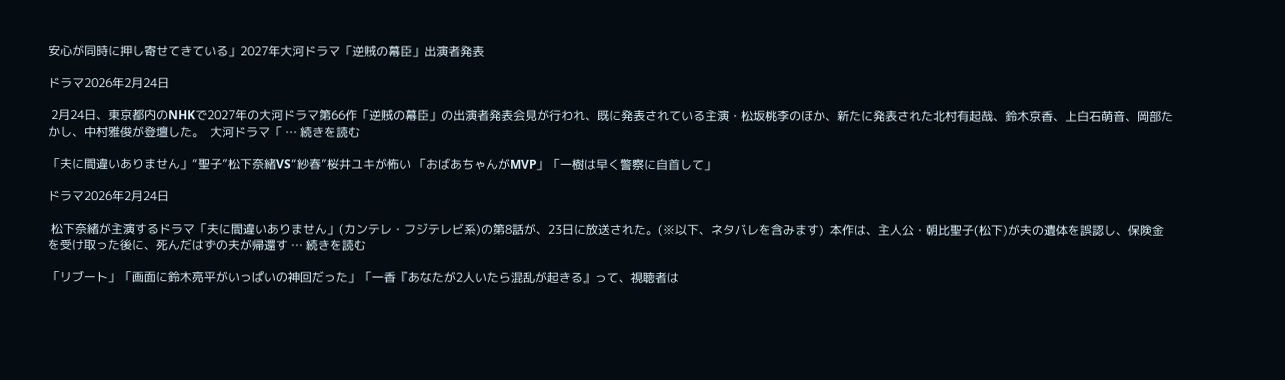安心が同時に押し寄せてきている」2027年大河ドラマ「逆賊の幕臣」出演者発表

ドラマ2026年2月24日

 2月24日、東京都内のNHKで2027年の大河ドラマ第66作「逆賊の幕臣」の出演者発表会見が行われ、既に発表されている主演・松坂桃李のほか、新たに発表された北村有起哉、鈴木京香、上白石萌音、岡部たかし、中村雅俊が登壇した。  大河ドラマ「 … 続きを読む

「夫に間違いありません」“聖子”松下奈緒VS“紗春”桜井ユキが怖い 「おばあちゃんがMVP」「一樹は早く警察に自首して」

ドラマ2026年2月24日

 松下奈緒が主演するドラマ「夫に間違いありません」(カンテレ・フジテレビ系)の第8話が、23日に放送された。(※以下、ネタバレを含みます)  本作は、主人公・朝比聖子(松下)が夫の遺体を誤認し、保険金を受け取った後に、死んだはずの夫が帰還す … 続きを読む

「リブート」「画面に鈴木亮平がいっぱいの神回だった」「一香『あなたが2人いたら混乱が起きる』って、視聴者は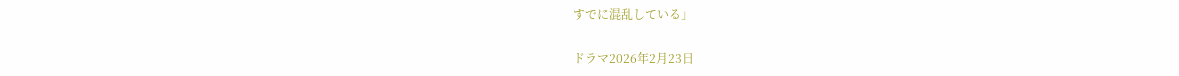すでに混乱している」

ドラマ2026年2月23日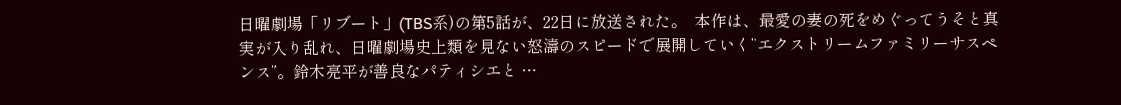日曜劇場「リブート」(TBS系)の第5話が、22日に放送された。  本作は、最愛の妻の死をめぐってうそと真実が入り乱れ、日曜劇場史上類を見ない怒濤のスピードで展開していく“エクストリームファミリーサスペンス”。鈴木亮平が善良なパティシエと …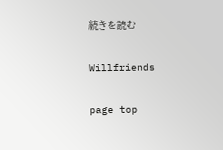続きを読む

Willfriends

page top